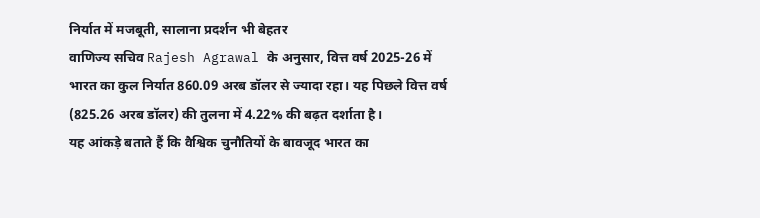निर्यात में मजबूती, सालाना प्रदर्शन भी बेहतर
वाणिज्य सचिव Rajesh Agrawal के अनुसार, वित्त वर्ष 2025-26 में भारत का कुल निर्यात 860.09 अरब डॉलर से ज्यादा रहा। यह पिछले वित्त वर्ष (825.26 अरब डॉलर) की तुलना में 4.22% की बढ़त दर्शाता है।
यह आंकड़े बताते हैं कि वैश्विक चुनौतियों के बावजूद भारत का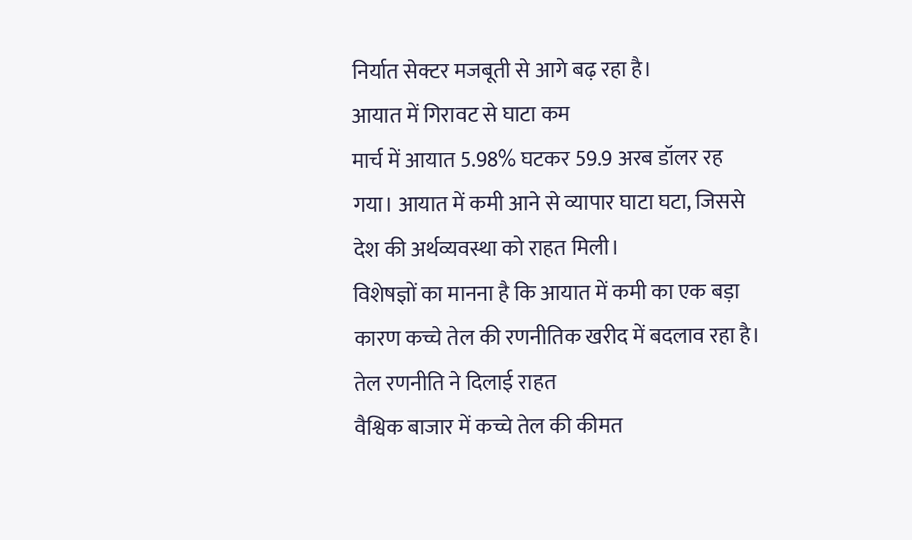निर्यात सेक्टर मजबूती से आगे बढ़ रहा है।
आयात में गिरावट से घाटा कम
मार्च में आयात 5.98% घटकर 59.9 अरब डॉलर रह गया। आयात में कमी आने से व्यापार घाटा घटा, जिससे देश की अर्थव्यवस्था को राहत मिली।
विशेषज्ञों का मानना है कि आयात में कमी का एक बड़ा कारण कच्चे तेल की रणनीतिक खरीद में बदलाव रहा है।
तेल रणनीति ने दिलाई राहत
वैश्विक बाजार में कच्चे तेल की कीमत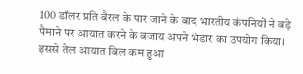100 डॉलर प्रति बैरल के पार जाने के बाद भारतीय कंपनियों ने बड़े पैमाने पर आयात करने के बजाय अपने भंडार का उपयोग किया। इससे तेल आयात बिल कम हुआ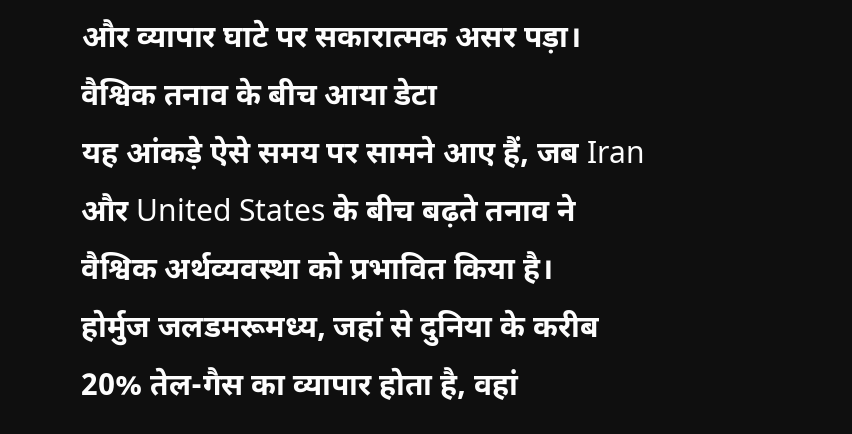और व्यापार घाटे पर सकारात्मक असर पड़ा।
वैश्विक तनाव के बीच आया डेटा
यह आंकड़े ऐसे समय पर सामने आए हैं, जब Iran और United States के बीच बढ़ते तनाव ने वैश्विक अर्थव्यवस्था को प्रभावित किया है।
होर्मुज जलडमरूमध्य, जहां से दुनिया के करीब 20% तेल-गैस का व्यापार होता है, वहां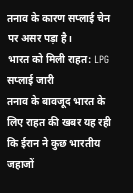तनाव के कारण सप्लाई चेन पर असर पड़ा है।
भारत को मिली राहत: LPG सप्लाई जारी
तनाव के बावजूद भारत के लिए राहत की खबर यह रही कि ईरान ने कुछ भारतीय जहाजों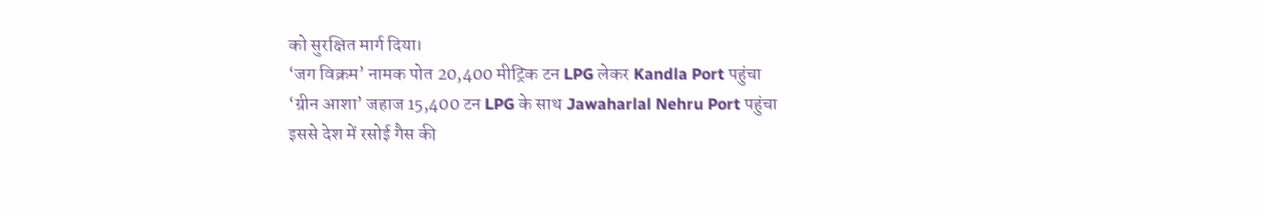को सुरक्षित मार्ग दिया।
‘जग विक्रम’ नामक पोत 20,400 मीट्रिक टन LPG लेकर Kandla Port पहुंचा
‘ग्रीन आशा’ जहाज 15,400 टन LPG के साथ Jawaharlal Nehru Port पहुंचा
इससे देश में रसोई गैस की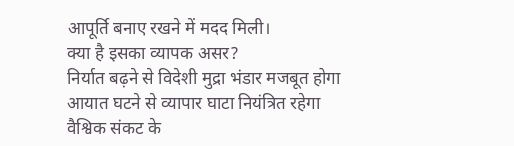आपूर्ति बनाए रखने में मदद मिली।
क्या है इसका व्यापक असर?
निर्यात बढ़ने से विदेशी मुद्रा भंडार मजबूत होगा
आयात घटने से व्यापार घाटा नियंत्रित रहेगा
वैश्विक संकट के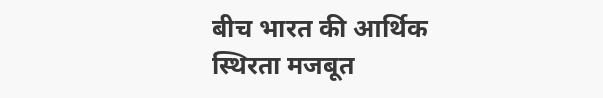बीच भारत की आर्थिक स्थिरता मजबूत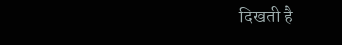दिखती है